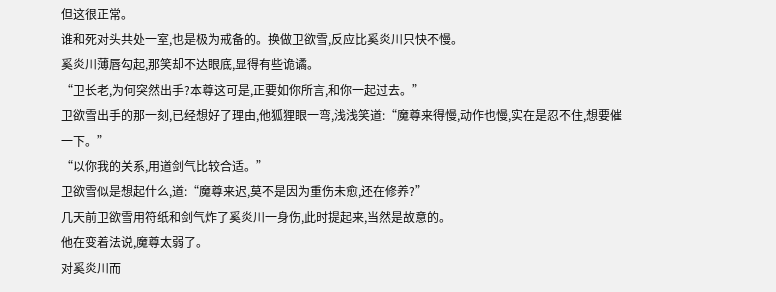但这很正常。
谁和死对头共处一室,也是极为戒备的。换做卫欲雪,反应比奚炎川只快不慢。
奚炎川薄唇勾起,那笑却不达眼底,显得有些诡谲。
“卫长老,为何突然出手?本尊这可是,正要如你所言,和你一起过去。”
卫欲雪出手的那一刻,已经想好了理由,他狐狸眼一弯,浅浅笑道:“魔尊来得慢,动作也慢,实在是忍不住,想要催一下。”
“以你我的关系,用道剑气比较合适。”
卫欲雪似是想起什么,道:“魔尊来迟,莫不是因为重伤未愈,还在修养?”
几天前卫欲雪用符纸和剑气炸了奚炎川一身伤,此时提起来,当然是故意的。
他在变着法说,魔尊太弱了。
对奚炎川而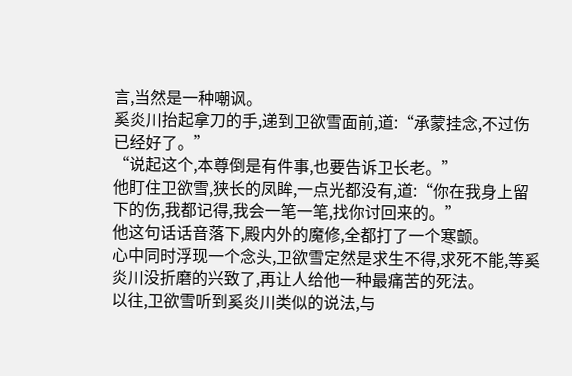言,当然是一种嘲讽。
奚炎川抬起拿刀的手,递到卫欲雪面前,道:“承蒙挂念,不过伤已经好了。”
“说起这个,本尊倒是有件事,也要告诉卫长老。”
他盯住卫欲雪,狭长的凤眸,一点光都没有,道:“你在我身上留下的伤,我都记得,我会一笔一笔,找你讨回来的。”
他这句话话音落下,殿内外的魔修,全都打了一个寒颤。
心中同时浮现一个念头,卫欲雪定然是求生不得,求死不能,等奚炎川没折磨的兴致了,再让人给他一种最痛苦的死法。
以往,卫欲雪听到奚炎川类似的说法,与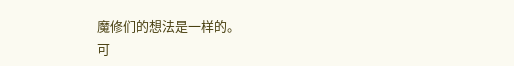魔修们的想法是一样的。
可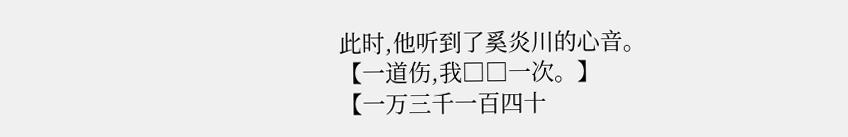此时,他听到了奚炎川的心音。
【一道伤,我□□一次。】
【一万三千一百四十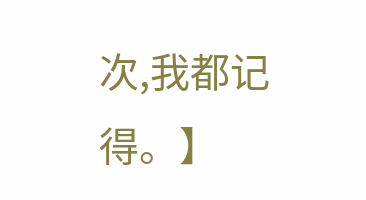次,我都记得。】